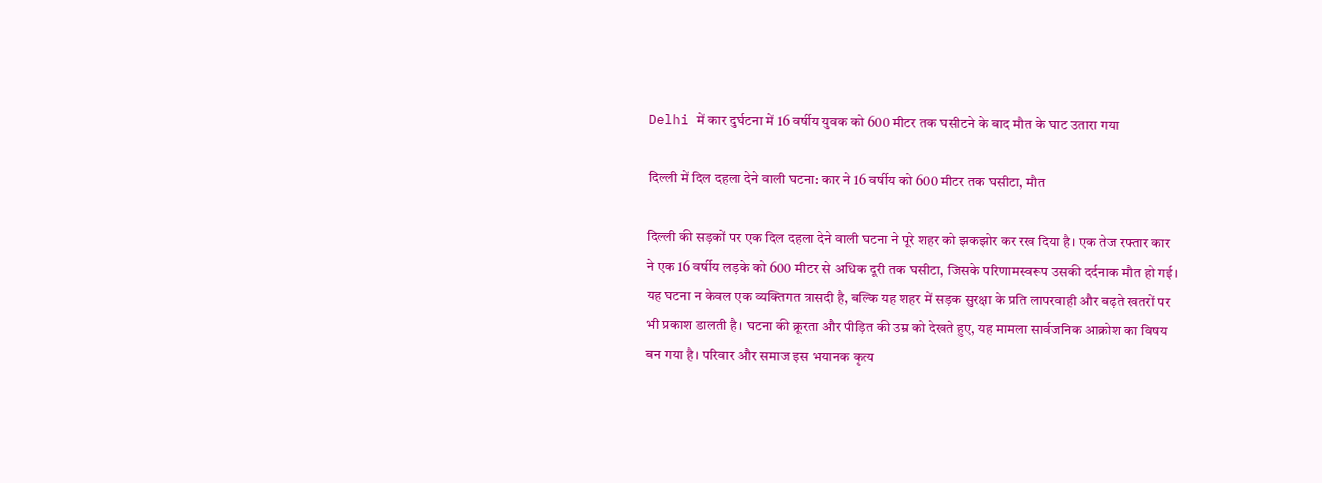Delhi में कार दुर्घटना में 16 वर्षीय युवक को 600 मीटर तक घसीटने के बाद मौत के घाट उतारा गया

दिल्ली में दिल दहला देने वाली घटना: कार ने 16 वर्षीय को 600 मीटर तक घसीटा, मौत

दिल्ली की सड़कों पर एक दिल दहला देने वाली घटना ने पूरे शहर को झकझोर कर रख दिया है। एक तेज रफ्तार कार ने एक 16 वर्षीय लड़के को 600 मीटर से अधिक दूरी तक घसीटा, जिसके परिणामस्वरूप उसकी दर्दनाक मौत हो गई। यह घटना न केवल एक व्यक्तिगत त्रासदी है, बल्कि यह शहर में सड़क सुरक्षा के प्रति लापरवाही और बढ़ते खतरों पर भी प्रकाश डालती है। घटना की क्रूरता और पीड़ित की उम्र को देखते हुए, यह मामला सार्वजनिक आक्रोश का विषय बन गया है। परिवार और समाज इस भयानक कृत्य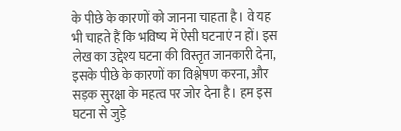के पीछे के कारणों को जानना चाहता है। वे यह भी चाहते हैं कि भविष्य में ऐसी घटनाएं न हों। इस लेख का उद्देश्य घटना की विस्तृत जानकारी देना, इसके पीछे के कारणों का विश्लेषण करना, और सड़क सुरक्षा के महत्व पर जोर देना है। हम इस घटना से जुड़े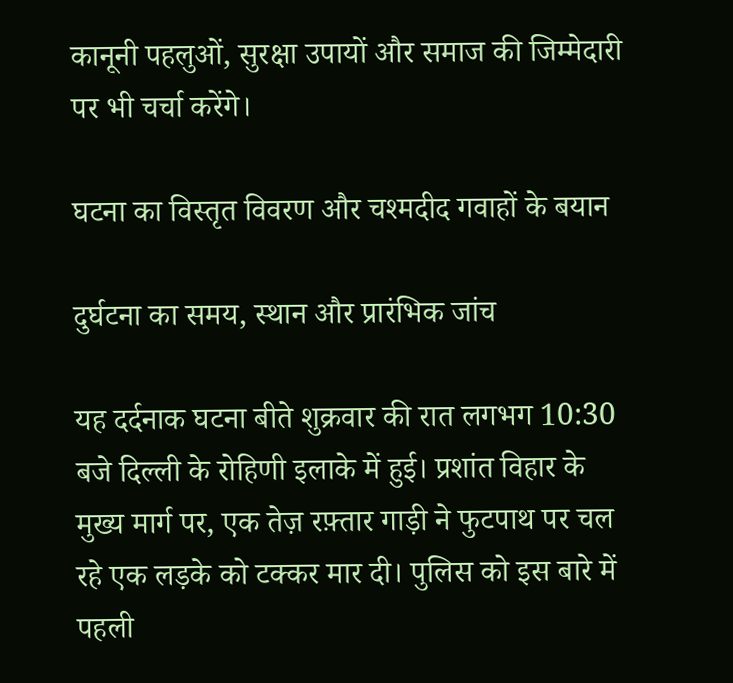कानूनी पहलुओं, सुरक्षा उपायों और समाज की जिम्मेदारी पर भी चर्चा करेंगे।

घटना का विस्तृत विवरण और चश्मदीद गवाहों के बयान

दुर्घटना का समय, स्थान और प्रारंभिक जांच

यह दर्दनाक घटना बीते शुक्रवार की रात लगभग 10:30 बजे दिल्ली के रोहिणी इलाके में हुई। प्रशांत विहार के मुख्य मार्ग पर, एक तेज़ रफ़्तार गाड़ी ने फुटपाथ पर चल रहे एक लड़के को टक्कर मार दी। पुलिस को इस बारे में पहली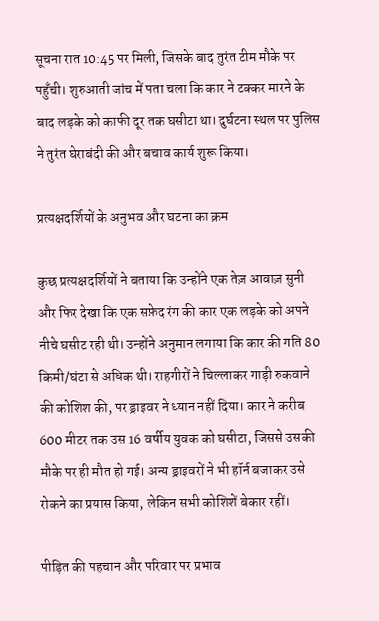सूचना रात 10:45 पर मिली, जिसके बाद तुरंत टीम मौके पर पहुँची। शुरुआती जांच में पता चला कि कार ने टक्कर मारने के बाद लड़के को काफी दूर तक घसीटा था। दुर्घटना स्थल पर पुलिस ने तुरंत घेराबंदी की और बचाव कार्य शुरू किया।

प्रत्यक्षदर्शियों के अनुभव और घटना का क्रम

कुछ प्रत्यक्षदर्शियों ने बताया कि उन्होंने एक तेज़ आवाज़ सुनी और फिर देखा कि एक सफ़ेद रंग की कार एक लड़के को अपने नीचे घसीट रही थी। उन्होंने अनुमान लगाया कि कार की गति 80 किमी/घंटा से अधिक थी। राहगीरों ने चिल्लाकर गाड़ी रुकवाने की कोशिश की, पर ड्राइवर ने ध्यान नहीं दिया। कार ने करीब 600 मीटर तक उस 16 वर्षीय युवक को घसीटा, जिससे उसकी मौके पर ही मौत हो गई। अन्य ड्राइवरों ने भी हॉर्न बजाकर उसे रोकने का प्रयास किया, लेकिन सभी कोशिशें बेकार रहीं।

पीड़ित की पहचान और परिवार पर प्रभाव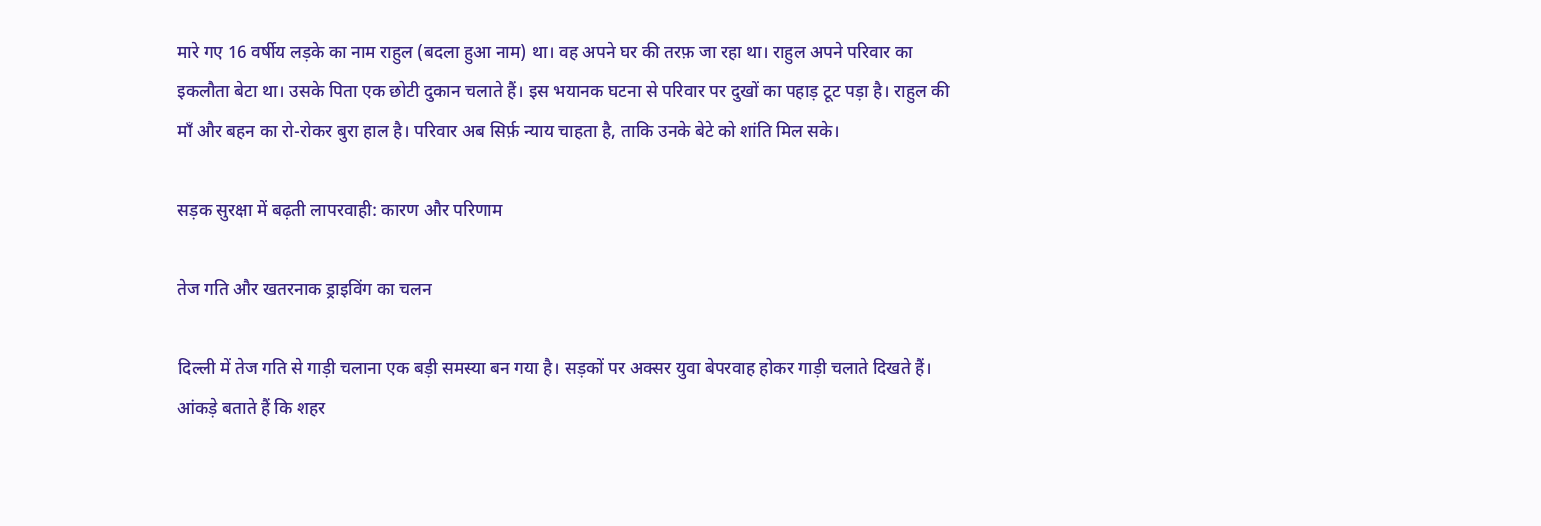मारे गए 16 वर्षीय लड़के का नाम राहुल (बदला हुआ नाम) था। वह अपने घर की तरफ़ जा रहा था। राहुल अपने परिवार का इकलौता बेटा था। उसके पिता एक छोटी दुकान चलाते हैं। इस भयानक घटना से परिवार पर दुखों का पहाड़ टूट पड़ा है। राहुल की माँ और बहन का रो-रोकर बुरा हाल है। परिवार अब सिर्फ़ न्याय चाहता है, ताकि उनके बेटे को शांति मिल सके।

सड़क सुरक्षा में बढ़ती लापरवाही: कारण और परिणाम

तेज गति और खतरनाक ड्राइविंग का चलन

दिल्ली में तेज गति से गाड़ी चलाना एक बड़ी समस्या बन गया है। सड़कों पर अक्सर युवा बेपरवाह होकर गाड़ी चलाते दिखते हैं। आंकड़े बताते हैं कि शहर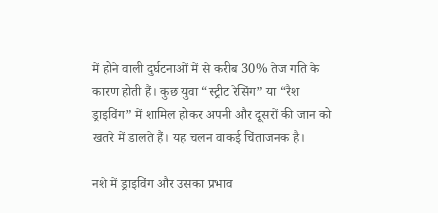में होने वाली दुर्घटनाओं में से करीब 30% तेज गति के कारण होती हैं। कुछ युवा “स्ट्रीट रेसिंग” या “रैश ड्राइविंग” में शामिल होकर अपनी और दूसरों की जान को खतरे में डालते हैं। यह चलन वाकई चिंताजनक है।

नशे में ड्राइविंग और उसका प्रभाव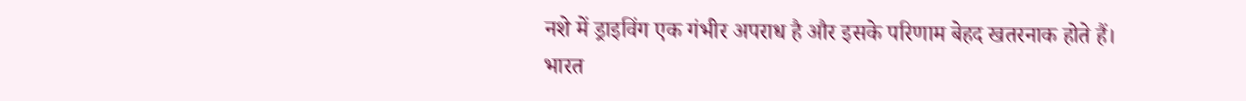नशे में ड्राइविंग एक गंभीर अपराध है और इसके परिणाम बेहद खतरनाक होते हैं। भारत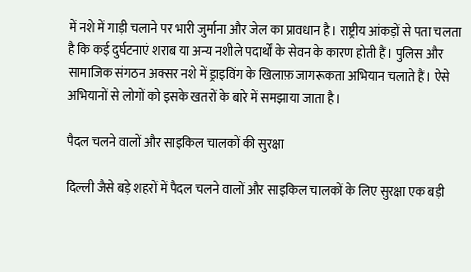में नशे में गाड़ी चलाने पर भारी जुर्माना और जेल का प्रावधान है। राष्ट्रीय आंकड़ों से पता चलता है कि कई दुर्घटनाएं शराब या अन्य नशीले पदार्थों के सेवन के कारण होती हैं। पुलिस और सामाजिक संगठन अक्सर नशे में ड्राइविंग के खिलाफ़ जागरूकता अभियान चलाते हैं। ऐसे अभियानों से लोगों को इसके खतरों के बारे में समझाया जाता है।

पैदल चलने वालों और साइकिल चालकों की सुरक्षा

दिल्ली जैसे बड़े शहरों में पैदल चलने वालों और साइकिल चालकों के लिए सुरक्षा एक बड़ी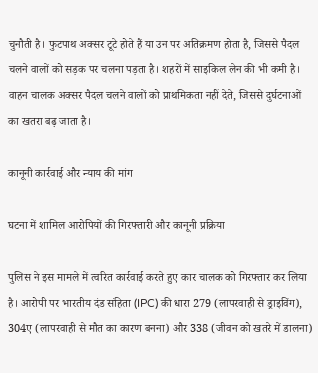चुनौती है। फुटपाथ अक्सर टूटे होते हैं या उन पर अतिक्रमण होता है, जिससे पैदल चलने वालों को सड़क पर चलना पड़ता है। शहरों में साइकिल लेन की भी कमी है। वाहन चालक अक्सर पैदल चलने वालों को प्राथमिकता नहीं देते, जिससे दुर्घटनाओं का खतरा बढ़ जाता है।

कानूनी कार्रवाई और न्याय की मांग

घटना में शामिल आरोपियों की गिरफ्तारी और कानूनी प्रक्रिया

पुलिस ने इस मामले में त्वरित कार्रवाई करते हुए कार चालक को गिरफ्तार कर लिया है। आरोपी पर भारतीय दंड संहिता (IPC) की धारा 279 (लापरवाही से ड्राइविंग), 304ए (लापरवाही से मौत का कारण बनना) और 338 (जीवन को खतरे में डालना)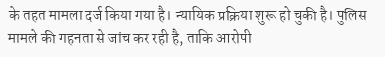के तहत मामला दर्ज किया गया है। न्यायिक प्रक्रिया शुरू हो चुकी है। पुलिस मामले की गहनता से जांच कर रही है, ताकि आरोपी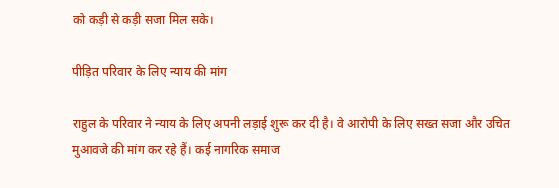को कड़ी से कड़ी सजा मिल सके।

पीड़ित परिवार के लिए न्याय की मांग

राहुल के परिवार ने न्याय के लिए अपनी लड़ाई शुरू कर दी है। वे आरोपी के लिए सख्त सजा और उचित मुआवजे की मांग कर रहे हैं। कई नागरिक समाज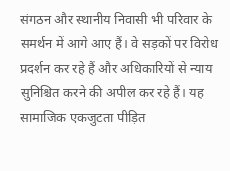संगठन और स्थानीय निवासी भी परिवार के समर्थन में आगे आए हैं। वे सड़कों पर विरोध प्रदर्शन कर रहे हैं और अधिकारियों से न्याय सुनिश्चित करने की अपील कर रहे हैं। यह सामाजिक एकजुटता पीड़ित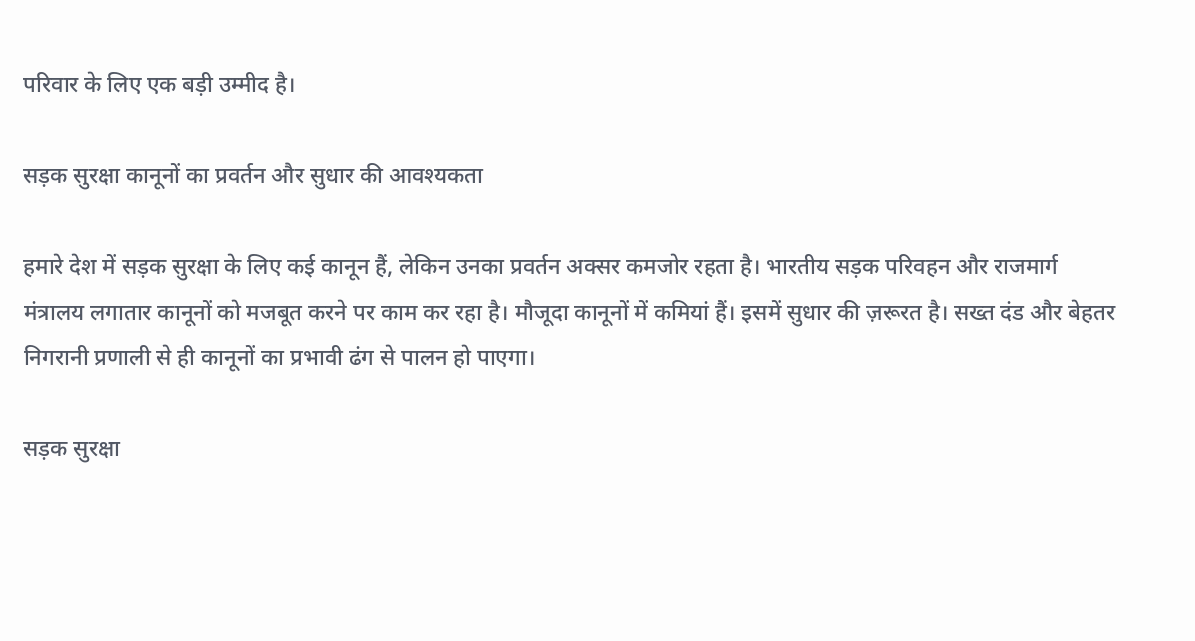परिवार के लिए एक बड़ी उम्मीद है।

सड़क सुरक्षा कानूनों का प्रवर्तन और सुधार की आवश्यकता

हमारे देश में सड़क सुरक्षा के लिए कई कानून हैं, लेकिन उनका प्रवर्तन अक्सर कमजोर रहता है। भारतीय सड़क परिवहन और राजमार्ग मंत्रालय लगातार कानूनों को मजबूत करने पर काम कर रहा है। मौजूदा कानूनों में कमियां हैं। इसमें सुधार की ज़रूरत है। सख्त दंड और बेहतर निगरानी प्रणाली से ही कानूनों का प्रभावी ढंग से पालन हो पाएगा।

सड़क सुरक्षा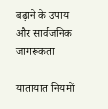बढ़ाने के उपाय और सार्वजनिक जागरूकता

यातायात नियमों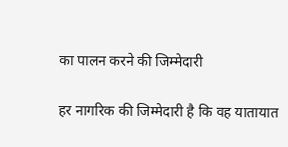का पालन करने की जिम्मेदारी

हर नागरिक की जिम्मेदारी है कि वह यातायात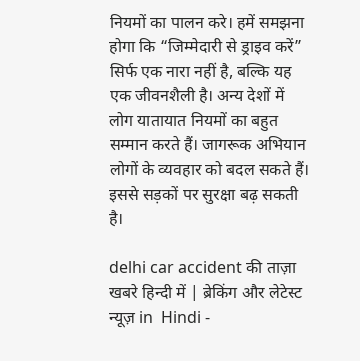नियमों का पालन करे। हमें समझना होगा कि “जिम्मेदारी से ड्राइव करें” सिर्फ एक नारा नहीं है, बल्कि यह एक जीवनशैली है। अन्य देशों में लोग यातायात नियमों का बहुत सम्मान करते हैं। जागरूक अभियान लोगों के व्यवहार को बदल सकते हैं। इससे सड़कों पर सुरक्षा बढ़ सकती है।

delhi car accident की ताज़ा खबरे हिन्दी में | ब्रेकिंग और लेटेस्ट न्यूज़ in  Hindi -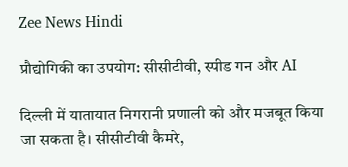Zee News Hindi

प्रौद्योगिकी का उपयोग: सीसीटीवी, स्पीड गन और AI

दिल्ली में यातायात निगरानी प्रणाली को और मजबूत किया जा सकता है। सीसीटीवी कैमरे,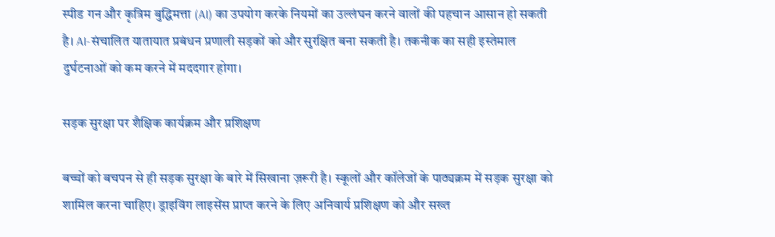स्पीड गन और कृत्रिम बुद्धिमत्ता (AI) का उपयोग करके नियमों का उल्लंघन करने वालों की पहचान आसान हो सकती है। AI-संचालित यातायात प्रबंधन प्रणाली सड़कों को और सुरक्षित बना सकती है। तकनीक का सही इस्तेमाल दुर्घटनाओं को कम करने में मददगार होगा।

सड़क सुरक्षा पर शैक्षिक कार्यक्रम और प्रशिक्षण

बच्चों को बचपन से ही सड़क सुरक्षा के बारे में सिखाना ज़रूरी है। स्कूलों और कॉलेजों के पाठ्यक्रम में सड़क सुरक्षा को शामिल करना चाहिए। ड्राइविंग लाइसेंस प्राप्त करने के लिए अनिवार्य प्रशिक्षण को और सख्त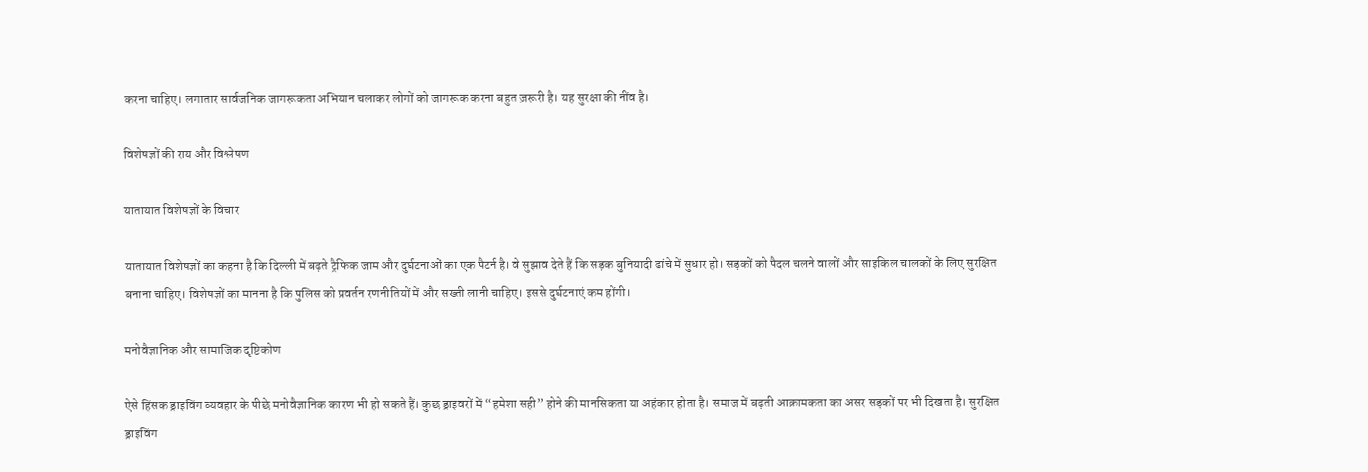करना चाहिए। लगातार सार्वजनिक जागरूकता अभियान चलाकर लोगों को जागरूक करना बहुत ज़रूरी है। यह सुरक्षा की नींव है।

विशेषज्ञों की राय और विश्लेषण

यातायात विशेषज्ञों के विचार

यातायात विशेषज्ञों का कहना है कि दिल्ली में बढ़ते ट्रैफिक जाम और दुर्घटनाओं का एक पैटर्न है। वे सुझाव देते हैं कि सड़क बुनियादी ढांचे में सुधार हो। सड़कों को पैदल चलने वालों और साइकिल चालकों के लिए सुरक्षित बनाना चाहिए। विशेषज्ञों का मानना है कि पुलिस को प्रवर्तन रणनीतियों में और सख्ती लानी चाहिए। इससे दुर्घटनाएं कम होंगी।

मनोवैज्ञानिक और सामाजिक दृष्टिकोण

ऐसे हिंसक ड्राइविंग व्यवहार के पीछे मनोवैज्ञानिक कारण भी हो सकते हैं। कुछ ड्राइवरों में “हमेशा सही” होने की मानसिकता या अहंकार होता है। समाज में बढ़ती आक्रामकता का असर सड़कों पर भी दिखता है। सुरक्षित ड्राइविंग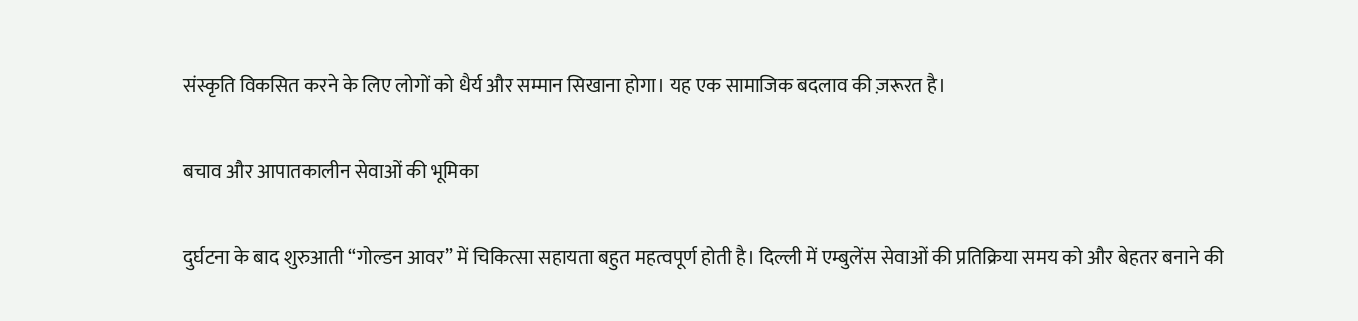संस्कृति विकसित करने के लिए लोगों को धैर्य और सम्मान सिखाना होगा। यह एक सामाजिक बदलाव की ज़रूरत है।

बचाव और आपातकालीन सेवाओं की भूमिका

दुर्घटना के बाद शुरुआती “गोल्डन आवर” में चिकित्सा सहायता बहुत महत्वपूर्ण होती है। दिल्ली में एम्बुलेंस सेवाओं की प्रतिक्रिया समय को और बेहतर बनाने की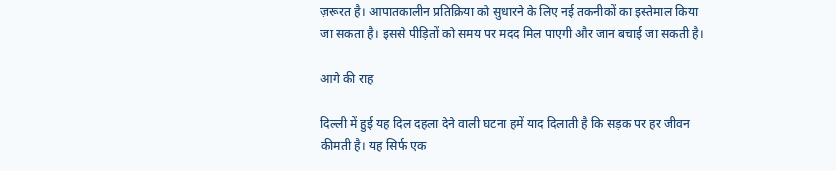ज़रूरत है। आपातकालीन प्रतिक्रिया को सुधारने के लिए नई तकनीकों का इस्तेमाल किया जा सकता है। इससे पीड़ितों को समय पर मदद मिल पाएगी और जान बचाई जा सकती है।

आगे की राह

दिल्ली में हुई यह दिल दहला देने वाली घटना हमें याद दिलाती है कि सड़क पर हर जीवन कीमती है। यह सिर्फ एक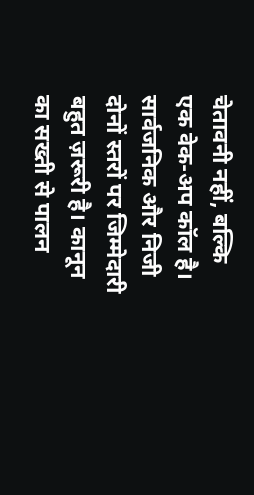चेतावनी नहीं, बल्कि एक वेक-अप कॉल है। सार्वजनिक और निजी दोनों स्तरों पर जिम्मेदारी बहुत ज़रूरी है। कानून का सख्ती से पालन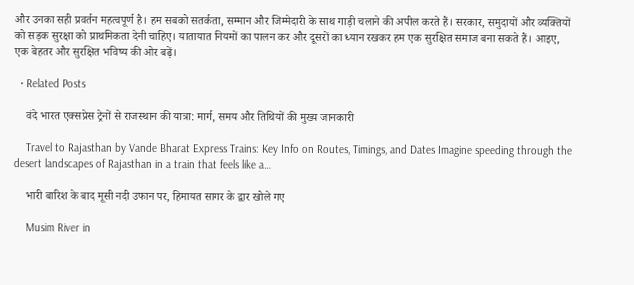और उनका सही प्रवर्तन महत्वपूर्ण है। हम सबको सतर्कता, सम्मान और जिम्मेदारी के साथ गाड़ी चलाने की अपील करते हैं। सरकार, समुदायों और व्यक्तियों को सड़क सुरक्षा को प्राथमिकता देनी चाहिए। यातायात नियमों का पालन कर और दूसरों का ध्यान रखकर हम एक सुरक्षित समाज बना सकते हैं। आइए, एक बेहतर और सुरक्षित भविष्य की ओर बढ़ें।

  • Related Posts

    वंदे भारत एक्सप्रेस ट्रेनों से राजस्थान की यात्रा: मार्ग, समय और तिथियों की मुख्य जानकारी

    Travel to Rajasthan by Vande Bharat Express Trains: Key Info on Routes, Timings, and Dates Imagine speeding through the desert landscapes of Rajasthan in a train that feels like a…

    भारी बारिश के बाद मूसी नदी उफान पर, हिमायत सागर के द्वार खोले गए

    Musim River in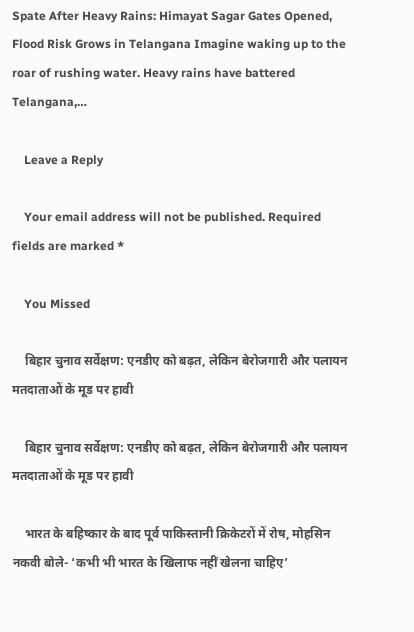Spate After Heavy Rains: Himayat Sagar Gates Opened, Flood Risk Grows in Telangana Imagine waking up to the roar of rushing water. Heavy rains have battered Telangana,…

    Leave a Reply

    Your email address will not be published. Required fields are marked *

    You Missed

    बिहार चुनाव सर्वेक्षण: एनडीए को बढ़त, लेकिन बेरोजगारी और पलायन मतदाताओं के मूड पर हावी

    बिहार चुनाव सर्वेक्षण: एनडीए को बढ़त, लेकिन बेरोजगारी और पलायन मतदाताओं के मूड पर हावी

    भारत के बहिष्कार के बाद पूर्व पाकिस्तानी क्रिकेटरों में रोष, मोहसिन नकवी बोले- ‘कभी भी भारत के खिलाफ नहीं खेलना चाहिए’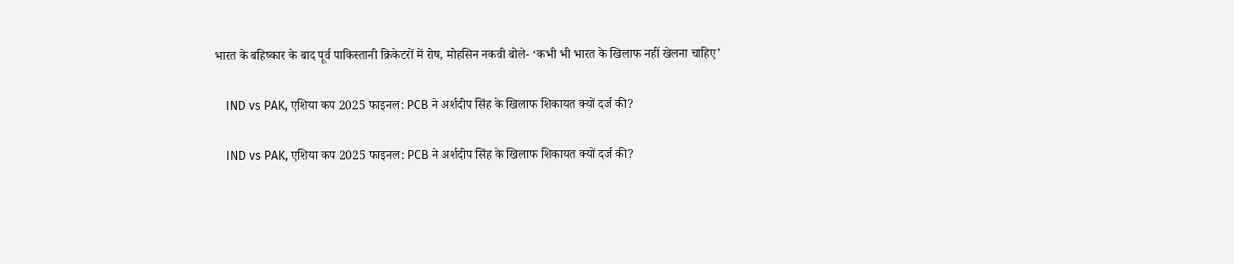भारत के बहिष्कार के बाद पूर्व पाकिस्तानी क्रिकेटरों में रोष, मोहसिन नकवी बोले- ‘कभी भी भारत के खिलाफ नहीं खेलना चाहिए’

    IND vs PAK, एशिया कप 2025 फाइनल: PCB ने अर्शदीप सिंह के खिलाफ शिकायत क्यों दर्ज की?

    IND vs PAK, एशिया कप 2025 फाइनल: PCB ने अर्शदीप सिंह के खिलाफ शिकायत क्यों दर्ज की?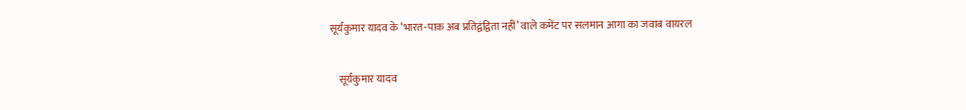सूर्यकुमार यादव के ‘भारत-पाक अब प्रतिद्वंद्विता नहीं’ वाले कमेंट पर सलमान आगा का जवाब वायरल

    सूर्यकुमार यादव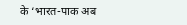के ‘भारत-पाक अब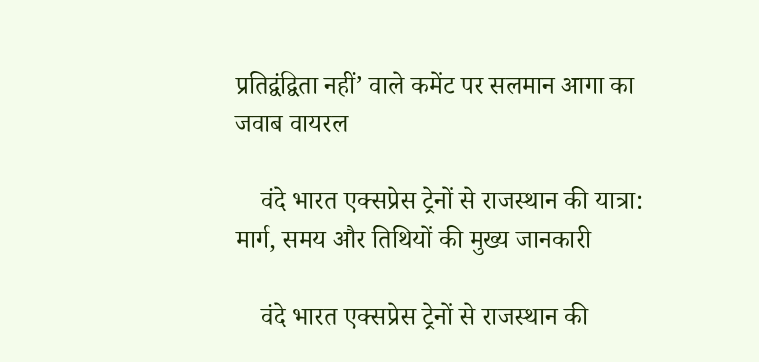प्रतिद्वंद्विता नहीं’ वाले कमेंट पर सलमान आगा का जवाब वायरल

    वंदे भारत एक्सप्रेस ट्रेनों से राजस्थान की यात्रा: मार्ग, समय और तिथियों की मुख्य जानकारी

    वंदे भारत एक्सप्रेस ट्रेनों से राजस्थान की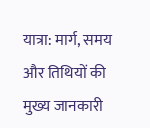यात्रा: मार्ग, समय और तिथियों की मुख्य जानकारी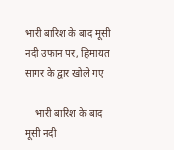भारी बारिश के बाद मूसी नदी उफान पर, हिमायत सागर के द्वार खोले गए

    भारी बारिश के बाद मूसी नदी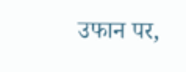उफान पर,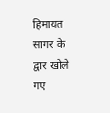हिमायत सागर के द्वार खोले गए